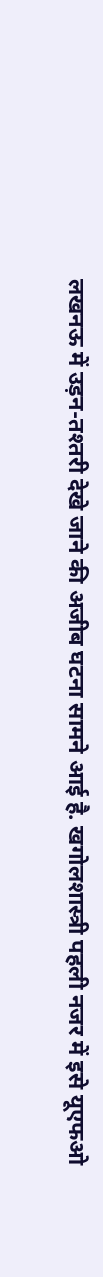लखनऊ में उड़न-तश्तरी देखे जाने की अजीब घटना सामने आई है. खगोलशास्त्री पहली नजर में इसे यूएफओ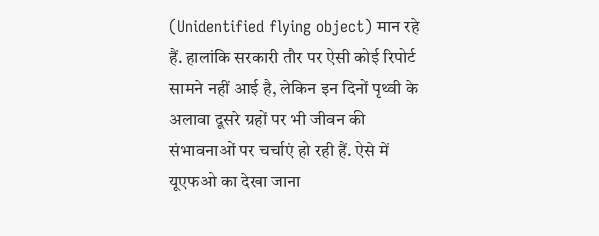(Unidentified flying object) मान रहे हैं. हालांकि सरकारी तौर पर ऐसी कोई रिपोर्ट सामने नहीं आई है, लेकिन इन दिनों पृथ्वी के अलावा दूसरे ग्रहों पर भी जीवन की संभावनाओं पर चर्चाएं हो रही हैं. ऐसे में यूएफओ का देखा जाना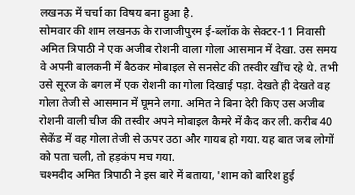लखनऊ में चर्चा का विषय बना हुआ है.
सोमवार की शाम लखनऊ के राजाजीपुरम ई-ब्लॉक के सेक्टर-11 निवासी अमित त्रिपाठी ने एक अजीब रोशनी वाला गोला आसमान में देखा. उस समय वे अपनी बालकनी में बैठकर मोबाइल से सनसेट की तस्वीर खींच रहे थे. तभी उसे सूरज के बगल में एक रोशनी का गोला दिखाई पड़ा. देखते ही देखते वह गोला तेजी से आसमान में घूमने लगा. अमित ने बिना देरी किए उस अजीब रोशनी वाली चीज की तस्वीर अपने मोबाइल कैमरे में कैद कर ली. करीब 40 सेकेंड में वह गोला तेजी से ऊपर उठा और गायब हो गया. यह बात जब लोगों को पता चली, तो हड़कंप मच गया.
चश्मदीद अमित त्रिपाठी ने इस बारे में बताया, 'शाम को बारिश हुई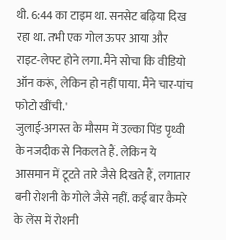थी. 6:44 का टाइम था. सनसेट बढ़िया दिख रहा था. तभी एक गोल ऊपर आया और राइट-लेफ्ट होने लगा. मैंने सोचा कि वीडियो ऑन करूं, लेकिन हो नहीं पाया. मैंने चार-पांच फोटो खींची.'
जुलाई-अगस्त के मौसम में उल्का पिंड पृथ्वी के नजदीक से निकलते हैं. लेकिन ये आसमान में टूटते तारे जैसे दिखते हैं, लगातार बनी रोशनी के गोले जैसे नहीं. कई बार कैमरे के लेंस में रोशनी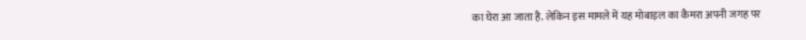का घेरा आ जाता है. लेकिन इस मामले में यह मोबाइल का कैमरा अपनी जगह पर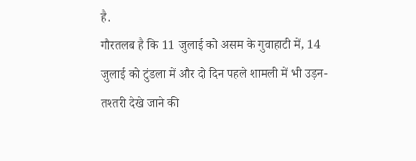है.
गौरतलब है कि 11 जुलाई को असम के गुवाहाटी में, 14 जुलाई को टुंडला में और दो दिन पहले शामली में भी उड़न-तश्तरी देखे जाने की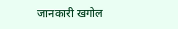जानकारी खगोल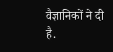वैज्ञानिकों ने दी है.